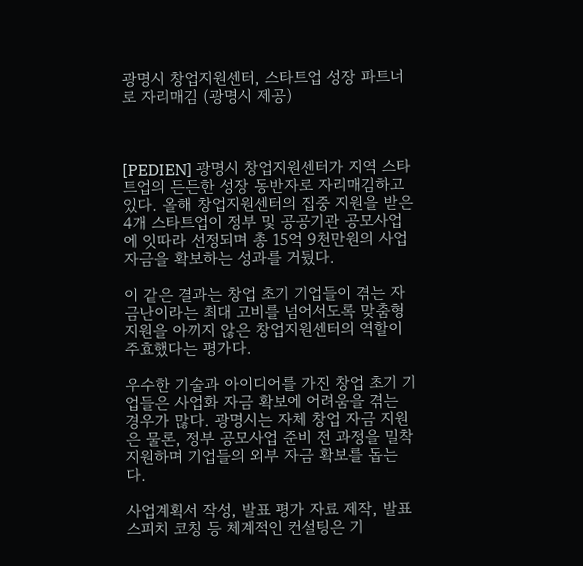광명시 창업지원센터, 스타트업 성장 파트너로 자리매김 (광명시 제공)



[PEDIEN] 광명시 창업지원센터가 지역 스타트업의 든든한 성장 동반자로 자리매김하고 있다. 올해 창업지원센터의 집중 지원을 받은 4개 스타트업이 정부 및 공공기관 공모사업에 잇따라 선정되며 총 15억 9천만원의 사업 자금을 확보하는 성과를 거뒀다.

이 같은 결과는 창업 초기 기업들이 겪는 자금난이라는 최대 고비를 넘어서도록 맞춤형 지원을 아끼지 않은 창업지원센터의 역할이 주효했다는 평가다.

우수한 기술과 아이디어를 가진 창업 초기 기업들은 사업화 자금 확보에 어려움을 겪는 경우가 많다. 광명시는 자체 창업 자금 지원은 물론, 정부 공모사업 준비 전 과정을 밀착 지원하며 기업들의 외부 자금 확보를 돕는다.

사업계획서 작성, 발표 평가 자료 제작, 발표 스피치 코칭 등 체계적인 컨설팅은 기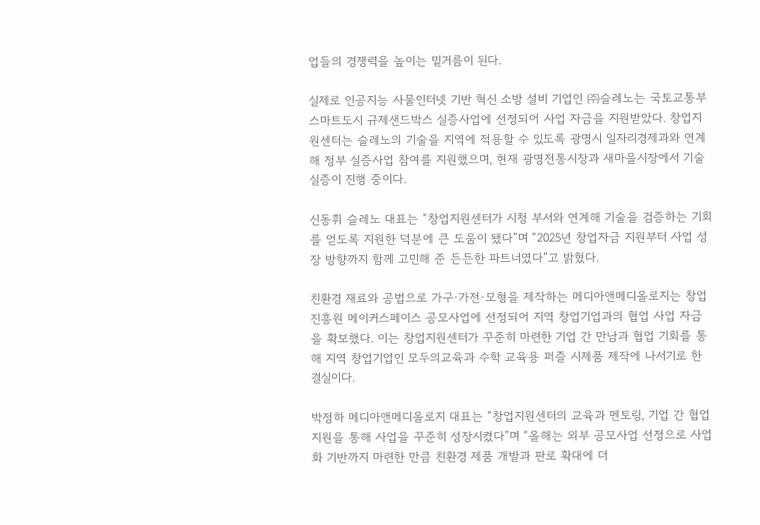업들의 경쟁력을 높이는 밑거름이 된다.

실제로 인공지능 사물인터넷 기반 혁신 소방 설비 기업인 ㈜슬레노는 국토교통부 스마트도시 규제샌드박스 실증사업에 선정되어 사업 자금을 지원받았다. 창업지원센터는 슬레노의 기술을 지역에 적용할 수 있도록 광명시 일자리경제과와 연계해 정부 실증사업 참여를 지원했으며, 현재 광명전통시장과 새마을시장에서 기술 실증이 진행 중이다.

신동휘 슬레노 대표는 “창업지원센터가 시청 부서와 연계해 기술을 검증하는 기회를 얻도록 지원한 덕분에 큰 도움이 됐다”며 “2025년 창업자금 지원부터 사업 성장 방향까지 함께 고민해 준 든든한 파트너였다”고 밝혔다.

친환경 재료와 공법으로 가구·가전·모형을 제작하는 메디아앤메디올로지는 창업진흥원 메이커스페이스 공모사업에 선정되어 지역 창업기업과의 협업 사업 자금을 확보했다. 이는 창업지원센터가 꾸준히 마련한 기업 간 만남과 협업 기회를 통해 지역 창업기업인 모두의교육과 수학 교육용 퍼즐 시제품 제작에 나서기로 한 결실이다.

박정하 메디아앤메디올로지 대표는 “창업지원센터의 교육과 멘토링, 기업 간 협업 지원을 통해 사업을 꾸준히 성장시켰다”며 “올해는 외부 공모사업 선정으로 사업화 기반까지 마련한 만큼 친환경 제품 개발과 판로 확대에 더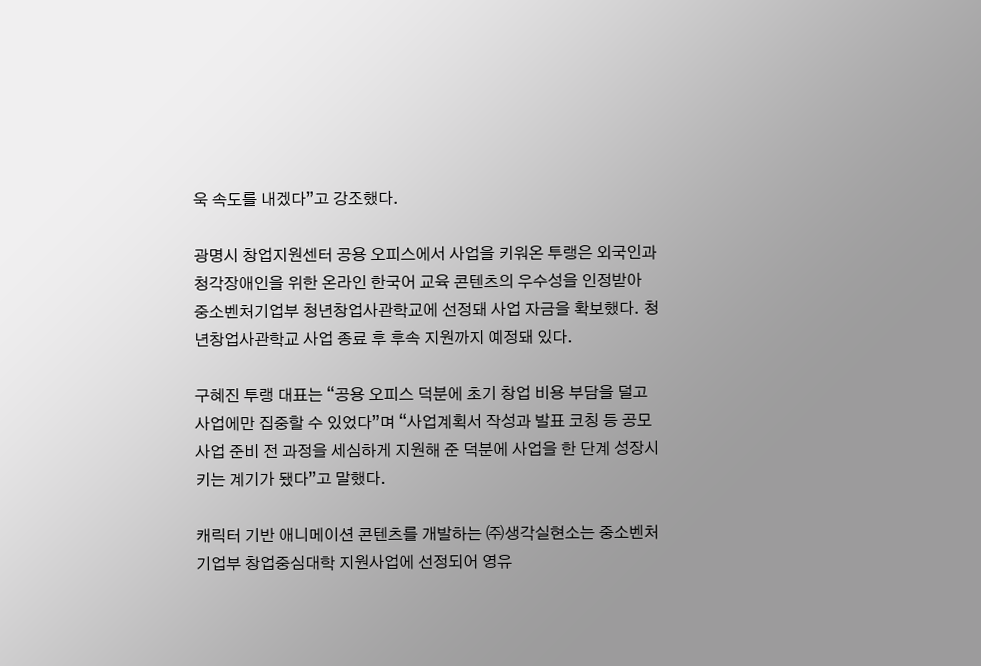욱 속도를 내겠다”고 강조했다.

광명시 창업지원센터 공용 오피스에서 사업을 키워온 투랭은 외국인과 청각장애인을 위한 온라인 한국어 교육 콘텐츠의 우수성을 인정받아 중소벤처기업부 청년창업사관학교에 선정돼 사업 자금을 확보했다. 청년창업사관학교 사업 종료 후 후속 지원까지 예정돼 있다.

구혜진 투랭 대표는 “공용 오피스 덕분에 초기 창업 비용 부담을 덜고 사업에만 집중할 수 있었다”며 “사업계획서 작성과 발표 코칭 등 공모사업 준비 전 과정을 세심하게 지원해 준 덕분에 사업을 한 단계 성장시키는 계기가 됐다”고 말했다.

캐릭터 기반 애니메이션 콘텐츠를 개발하는 ㈜생각실현소는 중소벤처기업부 창업중심대학 지원사업에 선정되어 영유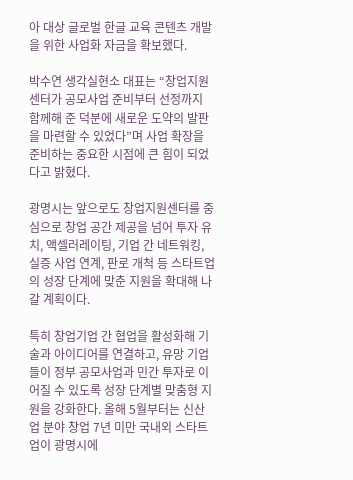아 대상 글로벌 한글 교육 콘텐츠 개발을 위한 사업화 자금을 확보했다.

박수연 생각실현소 대표는 “창업지원센터가 공모사업 준비부터 선정까지 함께해 준 덕분에 새로운 도약의 발판을 마련할 수 있었다”며 사업 확장을 준비하는 중요한 시점에 큰 힘이 되었다고 밝혔다.

광명시는 앞으로도 창업지원센터를 중심으로 창업 공간 제공을 넘어 투자 유치, 액셀러레이팅, 기업 간 네트워킹, 실증 사업 연계, 판로 개척 등 스타트업의 성장 단계에 맞춘 지원을 확대해 나갈 계획이다.

특히 창업기업 간 협업을 활성화해 기술과 아이디어를 연결하고, 유망 기업들이 정부 공모사업과 민간 투자로 이어질 수 있도록 성장 단계별 맞춤형 지원을 강화한다. 올해 5월부터는 신산업 분야 창업 7년 미만 국내외 스타트업이 광명시에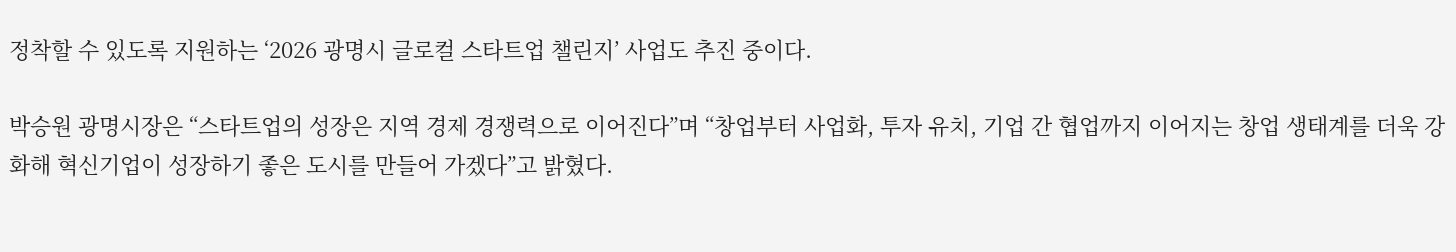정착할 수 있도록 지원하는 ‘2026 광명시 글로컬 스타트업 챌린지’ 사업도 추진 중이다.

박승원 광명시장은 “스타트업의 성장은 지역 경제 경쟁력으로 이어진다”며 “창업부터 사업화, 투자 유치, 기업 간 협업까지 이어지는 창업 생태계를 더욱 강화해 혁신기업이 성장하기 좋은 도시를 만들어 가겠다”고 밝혔다.